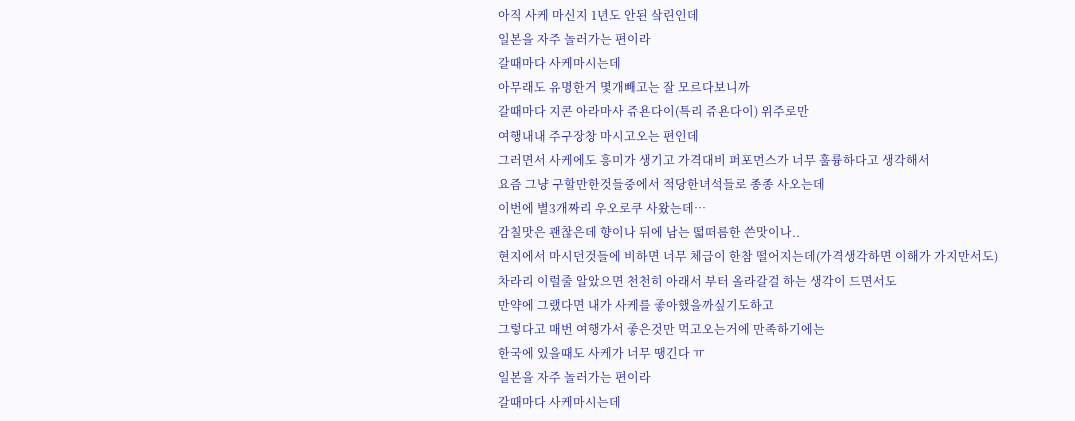아직 사케 마신지 1년도 안된 샄린인데
일본을 자주 놀러가는 편이라
갈때마다 사케마시는데
아무래도 유명한거 몇개빼고는 잘 모르다보니까
갈때마다 지콘 아라마사 쥬욘다이(특리 쥬욘다이) 위주로만
여행내내 주구장창 마시고오는 편인데
그러면서 사케에도 흥미가 생기고 가격대비 퍼포먼스가 너무 훌륭하다고 생각해서
요즘 그냥 구할만한것들중에서 적당한녀석들로 종종 사오는데
이번에 별3개짜리 우오로쿠 사왔는데…
감칠맛은 괜찮은데 향이나 뒤에 남는 떫떠름한 쓴맛이나..
현지에서 마시던것들에 비하면 너무 체급이 한참 떨어지는데(가격생각하면 이해가 가지만서도)
차라리 이럴줄 알았으면 천천히 아래서 부터 올라갈걸 하는 생각이 드면서도
만약에 그랬다면 내가 사케를 좋아했을까싶기도하고
그렇다고 매번 여행가서 좋은것만 먹고오는거에 만족하기에는
한국에 있을때도 사케가 너무 땡긴다 ㅠ
일본을 자주 놀러가는 편이라
갈때마다 사케마시는데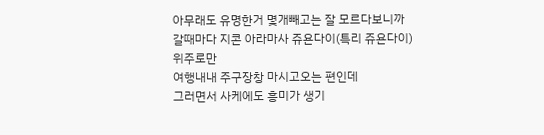아무래도 유명한거 몇개빼고는 잘 모르다보니까
갈때마다 지콘 아라마사 쥬욘다이(특리 쥬욘다이) 위주로만
여행내내 주구장창 마시고오는 편인데
그러면서 사케에도 흥미가 생기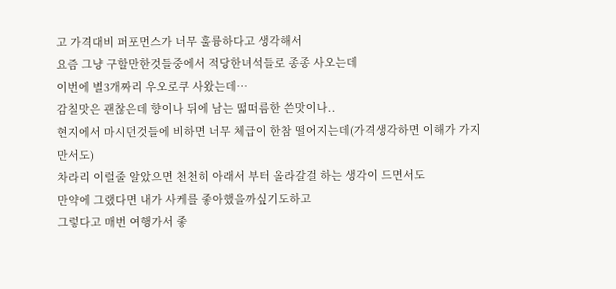고 가격대비 퍼포먼스가 너무 훌륭하다고 생각해서
요즘 그냥 구할만한것들중에서 적당한녀석들로 종종 사오는데
이번에 별3개짜리 우오로쿠 사왔는데…
감칠맛은 괜찮은데 향이나 뒤에 남는 떫떠름한 쓴맛이나..
현지에서 마시던것들에 비하면 너무 체급이 한참 떨어지는데(가격생각하면 이해가 가지만서도)
차라리 이럴줄 알았으면 천천히 아래서 부터 올라갈걸 하는 생각이 드면서도
만약에 그랬다면 내가 사케를 좋아했을까싶기도하고
그렇다고 매번 여행가서 좋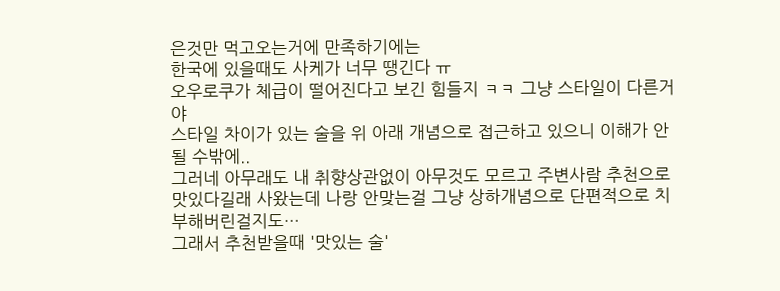은것만 먹고오는거에 만족하기에는
한국에 있을때도 사케가 너무 땡긴다 ㅠ
오우로쿠가 체급이 떨어진다고 보긴 힘들지 ㅋㅋ 그냥 스타일이 다른거야
스타일 차이가 있는 술을 위 아래 개념으로 접근하고 있으니 이해가 안 될 수밖에..
그러네 아무래도 내 취향상관없이 아무것도 모르고 주변사람 추천으로 맛있다길래 사왔는데 나랑 안맞는걸 그냥 상하개념으로 단편적으로 치부해버린걸지도…
그래서 추천받을때 '맛있는 술'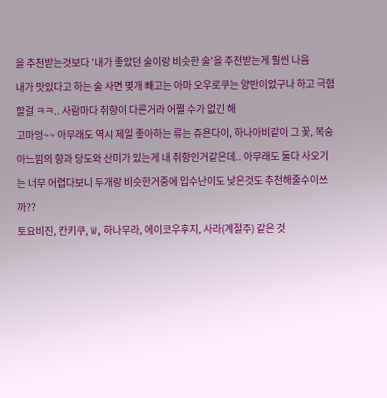을 추천받는것보다 '내가 좋았던 술이랑 비슷한 술'을 추천받는게 훨씬 나음
내가 맛있다고 하는 술 사면 몇개 빼고는 아마 오우로쿠는 양반이었구나 하고 극혐할걸 ㅋㅋ.. 사람마다 취향이 다른거라 어쩔 수가 없긴 해
고마엉~~ 아무래도 역시 제일 좋아하는 류는 쥬욘다이, 하나아비같이 그 꽃, 복숭아느낌의 향과 당도와 산미가 있는게 내 취향인거같은데.. 아무래도 둘다 사오기는 너무 어렵다보니 두개랑 비슷한거중에 입수난이도 낮은것도 추천해줄수이쓰까??
토요비진, 칸키쿠, W, 하나무라, 에이코우후지, 사라(계절주) 같은 것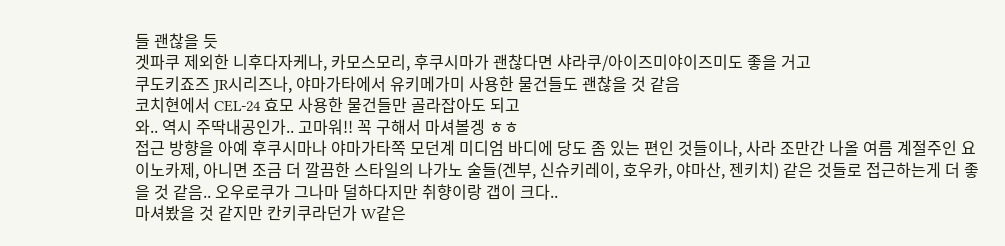들 괜찮을 듯
겟파쿠 제외한 니후다자케나, 카모스모리, 후쿠시마가 괜찮다면 샤라쿠/아이즈미야이즈미도 좋을 거고
쿠도키죠즈 JR시리즈나, 야마가타에서 유키메가미 사용한 물건들도 괜찮을 것 같음
코치현에서 CEL-24 효모 사용한 물건들만 골라잡아도 되고
와.. 역시 주딱내공인가.. 고마워!! 꼭 구해서 마셔볼겡 ㅎㅎ
접근 방향을 아예 후쿠시마나 야마가타쪽 모던계 미디엄 바디에 당도 좀 있는 편인 것들이나, 사라 조만간 나올 여름 계절주인 요이노카제, 아니면 조금 더 깔끔한 스타일의 나가노 술들(겐부, 신슈키레이, 호우카, 야마산, 젠키치) 같은 것들로 접근하는게 더 좋을 것 같음.. 오우로쿠가 그나마 덜하다지만 취향이랑 갭이 크다..
마셔봤을 것 같지만 칸키쿠라던가 W같은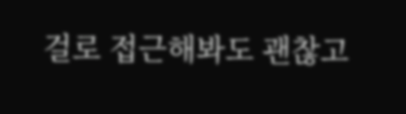걸로 접근해봐도 괜찮고